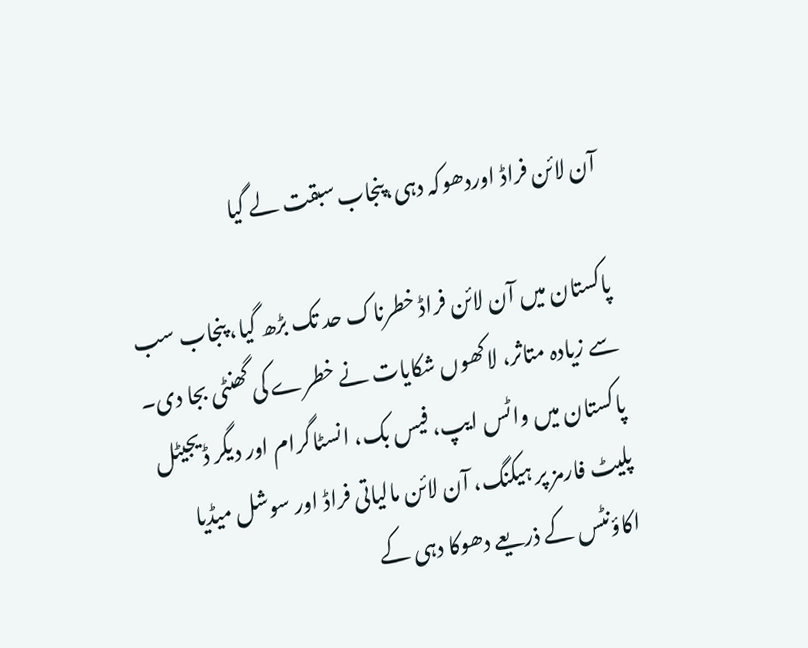آن لائن فراڈ اوردھوکہ دہی،پنجاب سبقت لے گیا

پاکستان میں آن لائن فراڈ خطرناک حد تک بڑھ گیا، پنجاب سب سے زیادہ متاثر، لاکھوں شکایات نے خطرے کی گھنٹی بجا دی۔ پاکستان میں واٹس ایپ، فیس بک، انسٹاگرام اور دیگر ڈیجیٹل پلیٹ فارمز پر ہیکنگ، آن لائن مالیاتی فراڈ اور سوشل میڈیا اکاؤنٹس کے ذریعے دھوکا دہی کے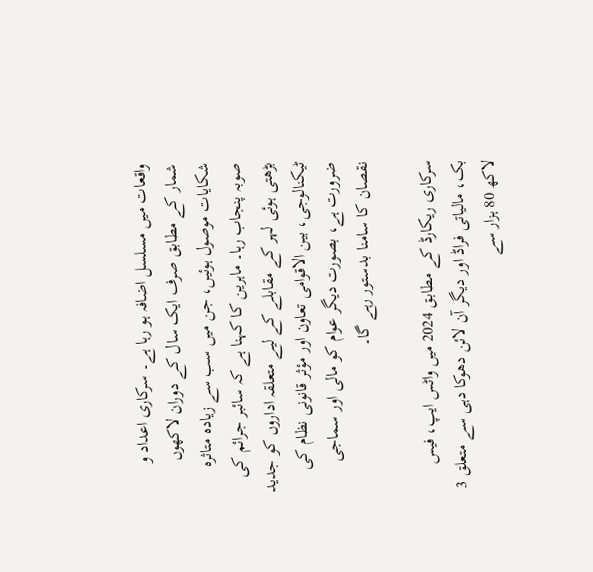واقعات میں مسلسل اضافہ ہو رہا ہے۔ سرکاری اعداد و شمار کے مطابق صرف ایک سال کے دوران لاکھوں شکایات موصول ہوئیں، جن میں سب سے زیادہ متاثرہ صوبہ پنجاب رہا۔ ماہرین کا کہنا ہے کہ سائبر جرائم کی بڑھتی ہوئی لہر کے مقابلے کے لیے متعلقہ اداروں کو جدید ٹیکنالوجی، بین الاقوامی تعاون اور مؤثر قانونی نظام کی ضرورت ہے، بصورت دیگر عوام کو مالی اور سماجی نقصان کا سامنا بدستور رہے گا۔

سرکاری ریکارڈ کے مطابق 2024 میں واٹس ایپ، فیس بک، مالیاتی فراڈ اور دیگر آن لائن دھوکا دہی سے متعلق 3 لاکھ 80 ہزار سے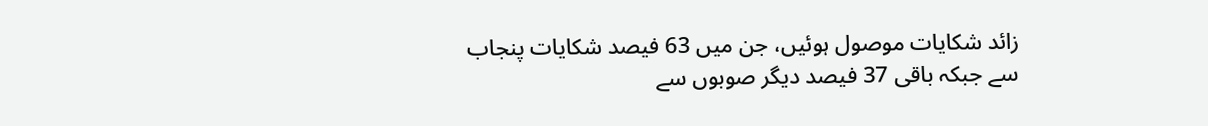زائد شکایات موصول ہوئیں، جن میں 63 فیصد شکایات پنجاب سے جبکہ باقی 37 فیصد دیگر صوبوں سے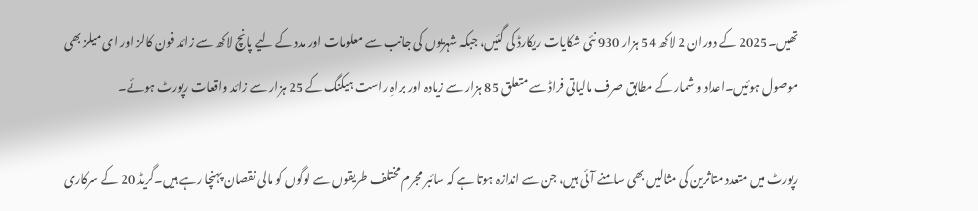تھیں۔2025 کے دوران 2 لاکھ 54 ہزار 930 نئی شکایات ریکارڈ کی گئیں، جبکہ شہریوں کی جانب سے معلومات اور مدد کے لیے پانچ لاکھ سے زائد فون کالز اور ای میلز بھی موصول ہوئیں۔اعداد و شمار کے مطابق صرف مالیاتی فراڈ سے متعلق 85 ہزار سے زیادہ اور براہِ راست ہیکنگ کے 25 ہزار سے زائد واقعات رپورٹ ہوئے۔

رپورٹ میں متعدد متاثرین کی مثالیں بھی سامنے آئی ہیں، جن سے اندازہ ہوتا ہے کہ سائبر مجرم مختلف طریقوں سے لوگوں کو مالی نقصان پہنچا رہے ہیں۔گریڈ 20 کے سرکاری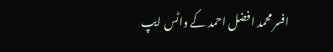افسر محمد افضل احمد کے واٹس ایپ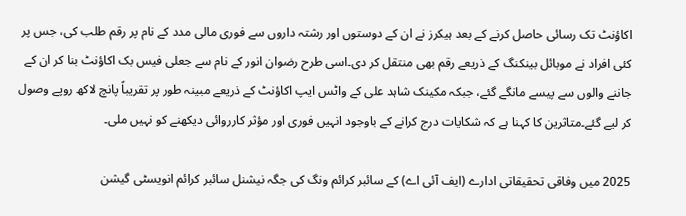اکاؤنٹ تک رسائی حاصل کرنے کے بعد ہیکرز نے ان کے دوستوں اور رشتہ داروں سے فوری مالی مدد کے نام پر رقم طلب کی، جس پر کئی افراد نے موبائل بینکنگ کے ذریعے رقم بھی منتقل کر دی۔اسی طرح رضوان انور کے نام سے جعلی فیس بک اکاؤنٹ بنا کر ان کے جاننے والوں سے پیسے مانگے گئے، جبکہ مکینک شاہد علی کے واٹس ایپ اکاؤنٹ کے ذریعے مبینہ طور پر تقریباً پانچ لاکھ روپے وصول کر لیے گئے۔متاثرین کا کہنا ہے کہ شکایات درج کرانے کے باوجود انہیں فوری اور مؤثر کارروائی دیکھنے کو نہیں ملی۔

2025 میں وفاقی تحقیقاتی ادارے (ایف آئی اے) کے سائبر کرائم ونگ کی جگہ نیشنل سائبر کرائم انویسٹی گیشن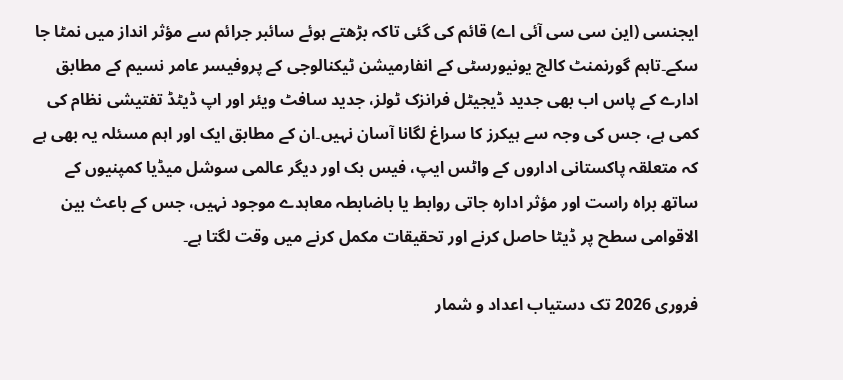ایجنسی (این سی سی آئی اے) قائم کی گئی تاکہ بڑھتے ہوئے سائبر جرائم سے مؤثر انداز میں نمٹا جا سکے۔تاہم گورنمنٹ کالج یونیورسٹی کے انفارمیشن ٹیکنالوجی کے پروفیسر عامر نسیم کے مطابق ادارے کے پاس اب بھی جدید ڈیجیٹل فرانزک ٹولز، جدید سافٹ ویئر اور اپ ڈیٹڈ تفتیشی نظام کی کمی ہے، جس کی وجہ سے ہیکرز کا سراغ لگانا آسان نہیں۔ان کے مطابق ایک اور اہم مسئلہ یہ بھی ہے کہ متعلقہ پاکستانی اداروں کے واٹس ایپ، فیس بک اور دیگر عالمی سوشل میڈیا کمپنیوں کے ساتھ براہ راست اور مؤثر ادارہ جاتی روابط یا باضابطہ معاہدے موجود نہیں، جس کے باعث بین الاقوامی سطح پر ڈیٹا حاصل کرنے اور تحقیقات مکمل کرنے میں وقت لگتا ہے۔

فروری 2026 تک دستیاب اعداد و شمار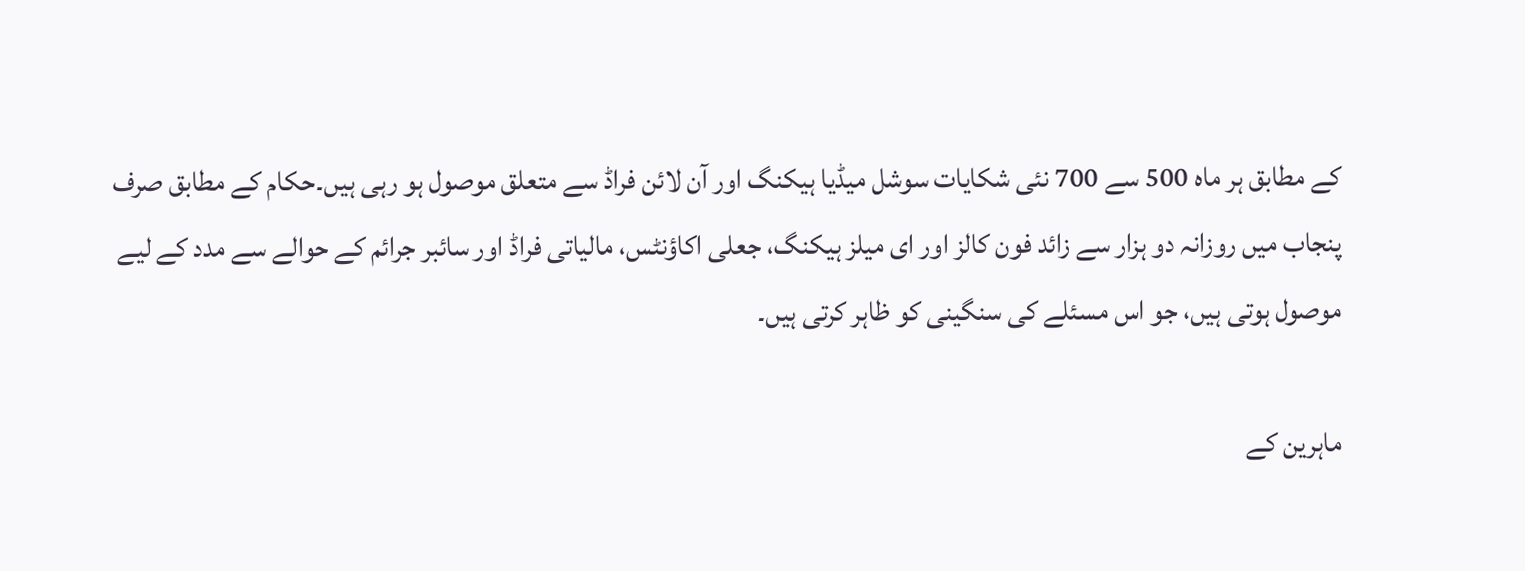کے مطابق ہر ماہ 500 سے 700 نئی شکایات سوشل میڈیا ہیکنگ اور آن لائن فراڈ سے متعلق موصول ہو رہی ہیں۔حکام کے مطابق صرف پنجاب میں روزانہ دو ہزار سے زائد فون کالز اور ای میلز ہیکنگ، جعلی اکاؤنٹس، مالیاتی فراڈ اور سائبر جرائم کے حوالے سے مدد کے لیے موصول ہوتی ہیں، جو اس مسئلے کی سنگینی کو ظاہر کرتی ہیں۔

ماہرین کے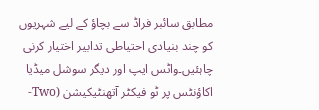مطابق سائبر فراڈ سے بچاؤ کے لیے شہریوں کو چند بنیادی احتیاطی تدابیر اختیار کرنی چاہئیں۔واٹس ایپ اور دیگر سوشل میڈیا اکاؤنٹس پر ٹو فیکٹر آتھنٹیکیشن (Two-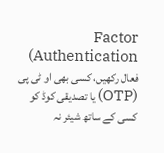Factor Authentication) فعال رکھیں، کسی بھی او ٹی پی (OTP) یا تصدیقی کوڈ کو کسی کے ساتھ شیئر نہ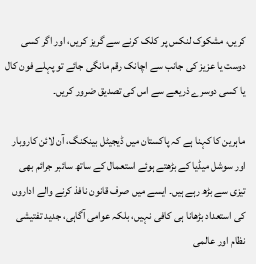کریں، مشکوک لنکس پر کلک کرنے سے گریز کریں، اور اگر کسی دوست یا عزیز کی جانب سے اچانک رقم مانگی جائے تو پہلے فون کال یا کسی دوسرے ذریعے سے اس کی تصدیق ضرور کریں۔

ماہرین کا کہنا ہے کہ پاکستان میں ڈیجیٹل بینکنگ، آن لائن کاروبار اور سوشل میڈیا کے بڑھتے ہوئے استعمال کے ساتھ سائبر جرائم بھی تیزی سے بڑھ رہے ہیں۔ ایسے میں صرف قانون نافذ کرنے والے اداروں کی استعداد بڑھانا ہی کافی نہیں، بلکہ عوامی آگاہی، جدید تفتیشی نظام اور عالمی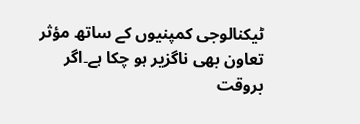ٹیکنالوجی کمپنیوں کے ساتھ مؤثر تعاون بھی ناگزیر ہو چکا ہے۔اگر بروقت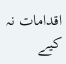اقدامات نہ کیے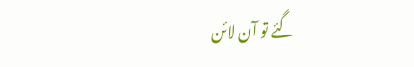گئے تو آن لائن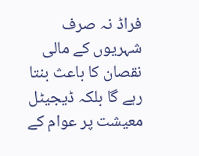فراڈ نہ صرف شہریوں کے مالی نقصان کا باعث بنتا رہے گا بلکہ ڈیجیٹل معیشت پر عوام کے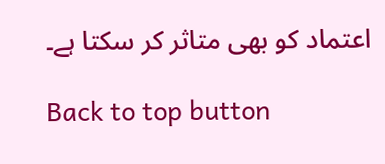اعتماد کو بھی متاثر کر سکتا ہے۔

Back to top button